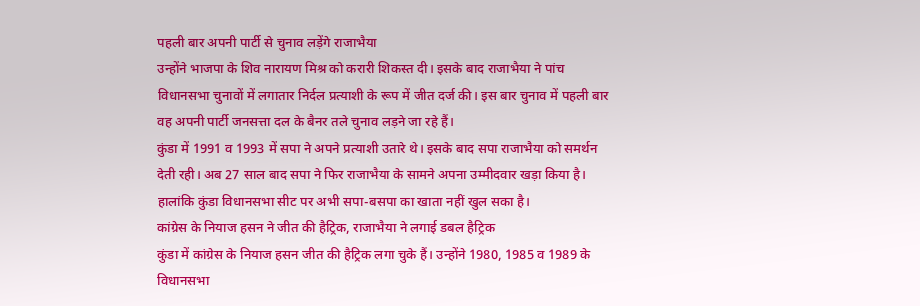पहली बार अपनी पार्टी से चुनाव लड़ेंगे राजाभैया
उन्होंने भाजपा के शिव नारायण मिश्र को करारी शिकस्त दी। इसके बाद राजाभैया ने पांच विधानसभा चुनावों में लगातार निर्दल प्रत्याशी के रूप में जीत दर्ज की। इस बार चुनाव में पहली बार वह अपनी पार्टी जनसत्ता दल के बैनर तले चुनाव लड़ने जा रहे हैं।
कुंडा में 1991 व 1993 में सपा ने अपने प्रत्याशी उतारे थे। इसके बाद सपा राजाभैया को समर्थन देती रही। अब 27 साल बाद सपा ने फिर राजाभैया के सामने अपना उम्मीदवार खड़ा किया है। हालांकि कुंडा विधानसभा सीट पर अभी सपा-बसपा का खाता नहीं खुल सका है।
कांग्रेस के नियाज हसन ने जीत की हैट्रिक, राजाभैया ने लगाई डबल हैट्रिक
कुंडा में कांग्रेस के नियाज हसन जीत की हैट्रिक लगा चुके हैं। उन्होंने 1980, 1985 व 1989 के विधानसभा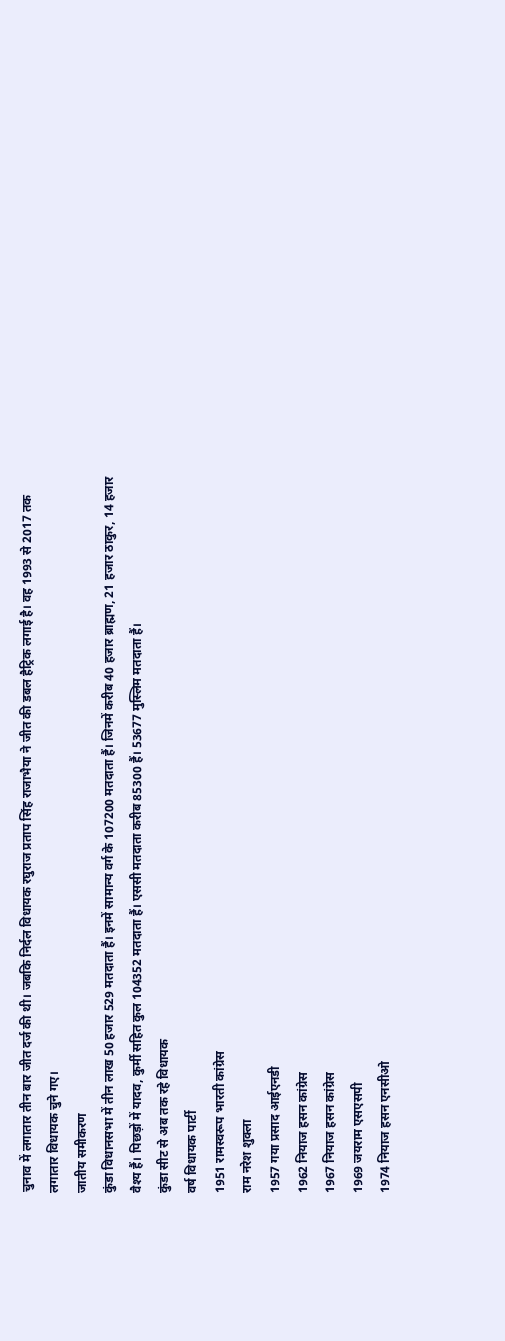चुनाव में लगातार तीन बार जीत दर्ज की थी। जबकि निर्दल विधायक रघुराज प्रताप सिंह राजाभैया ने जीत की डबल हैट्रिक लगाई है। वह 1993 से 2017 तक लगातार विधायक चुने गए।
जातीय समीकरण
कुंडा विधानसभा में तीन लाख 50 हजार 529 मतदाता हैं। इनमें सामान्य वर्ग के 107200 मतदाता हैं। जिनमें करीब 40 हजार ब्राह्मण, 21 हजार ठाकुर, 14 हजार वैश्य हैं। पिछड़ों में यादव, कुर्मी सहित कुल 104352 मतदाता हैं। एससी मतदाता करीब 85300 हैं। 53677 मुस्लिम मतदाता हैं।
कुंडा सीट से अब तक रहे विधायक
वर्ष विधायक पार्टी
1951 रामस्वरूप भारती कांग्रेस
राम नरेश शुक्ला
1957 गया प्रसाद आईएनडी
1962 नियाज हसन कांग्रेस
1967 नियाज हसन कांग्रेस
1969 जयराम एसएसपी
1974 नियाज हसन एनसीओ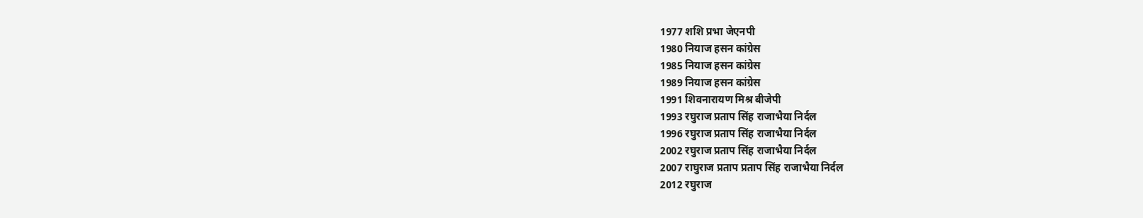1977 शशि प्रभा जेएनपी
1980 नियाज हसन कांग्रेस
1985 नियाज हसन कांग्रेस
1989 नियाज हसन कांग्रेस
1991 शिवनारायण मिश्र बीजेपी
1993 रघुराज प्रताप सिंह राजाभैया निर्दल
1996 रघुराज प्रताप सिंह राजाभैया निर्दल
2002 रघुराज प्रताप सिंह राजाभैया निर्दल
2007 राघुराज प्रताप प्रताप सिंह राजाभैया निर्दल
2012 रघुराज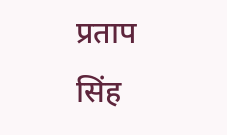प्रताप सिंह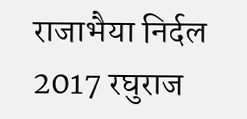राजाभैया निर्दल
2017 रघुराज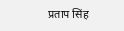प्रताप सिंह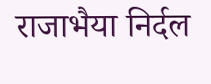राजाभैया निर्दल